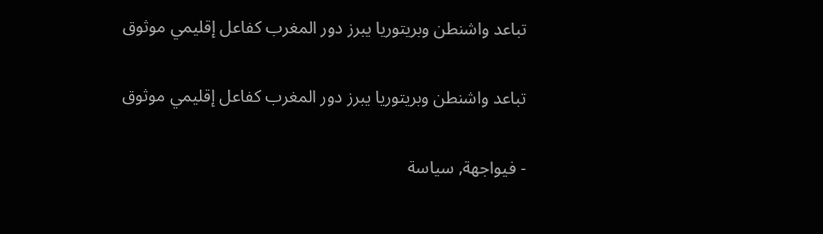تباعد واشنطن وبريتوريا يبرز دور المغرب كفاعل إقليمي موثوق

تباعد واشنطن وبريتوريا يبرز دور المغرب كفاعل إقليمي موثوق

- فيواجهة, سياسة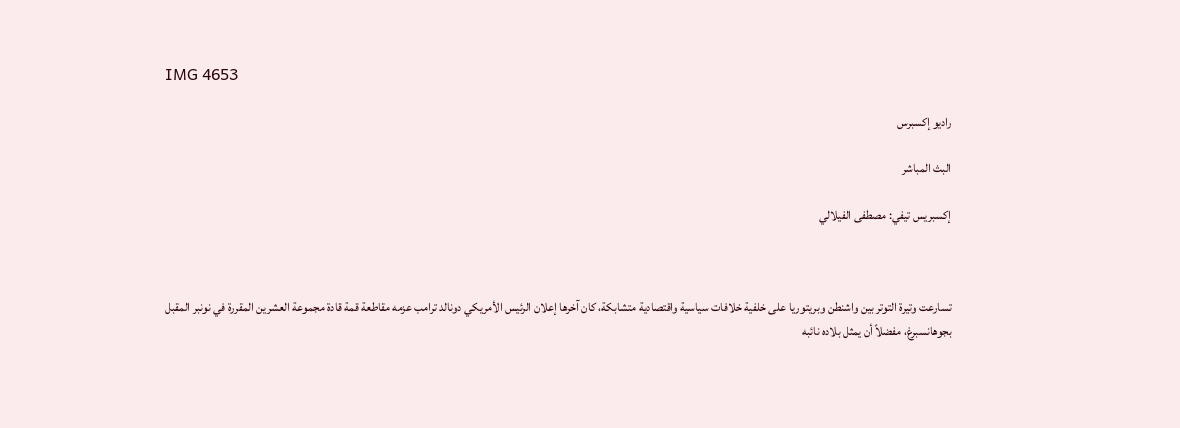IMG 4653

راديو إكسبرس

البث المباشر

إكسبريس تيفي: مصطفى الفيلالي



تسارعت وتيرة التوتر بين واشنطن وبريتوريا على خلفية خلافات سياسية واقتصادية متشابكة، كان آخرها إعلان الرئيس الأمريكي دونالد ترامب عزمه مقاطعة قمة قادة مجموعة العشرين المقررة في نونبر المقبل بجوهانسبرغ، مفضلاً أن يمثل بلاده نائبه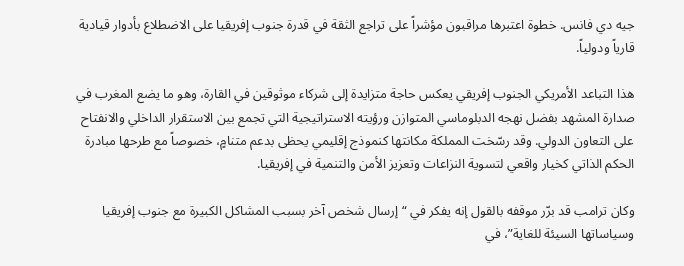جيه دي فانس. خطوة اعتبرها مراقبون مؤشراً على تراجع الثقة في قدرة جنوب إفريقيا على الاضطلاع بأدوار قيادية قارياً ودولياً.

هذا التباعد الأمريكي الجنوب إفريقي يعكس حاجة متزايدة إلى شركاء موثوقين في القارة، وهو ما يضع المغرب في صدارة المشهد بفضل نهجه الدبلوماسي المتوازن ورؤيته الاستراتيجية التي تجمع بين الاستقرار الداخلي والانفتاح على التعاون الدولي. وقد رسّخت المملكة مكانتها كنموذج إقليمي يحظى بدعم متنامٍ، خصوصاً مع طرحها مبادرة الحكم الذاتي كخيار واقعي لتسوية النزاعات وتعزيز الأمن والتنمية في إفريقيا.

وكان ترامب قد برّر موقفه بالقول إنه يفكر في “إرسال شخص آخر بسبب المشاكل الكبيرة مع جنوب إفريقيا وسياساتها السيئة للغاية”، في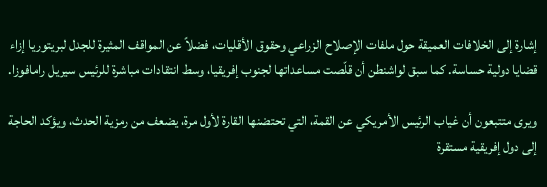إشارة إلى الخلافات العميقة حول ملفات الإصلاح الزراعي وحقوق الأقليات، فضلاً عن المواقف المثيرة للجدل لبريتوريا إزاء قضايا دولية حساسة. كما سبق لواشنطن أن قلّصت مساعداتها لجنوب إفريقيا، وسط انتقادات مباشرة للرئيس سيريل رامافوزا.

ويرى متتبعون أن غياب الرئيس الأمريكي عن القمة، التي تحتضنها القارة لأول مرة، يضعف من رمزية الحدث، ويؤكد الحاجة إلى دول إفريقية مستقرة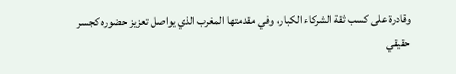وقادرة على كسب ثقة الشركاء الكبار، وفي مقدمتها المغرب الذي يواصل تعزيز حضوره كجسر حقيقي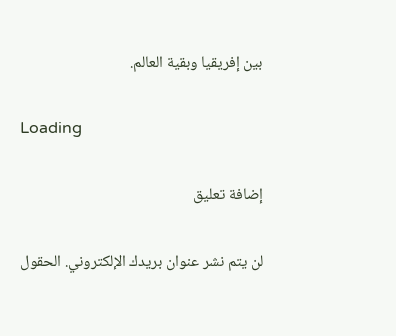بين إفريقيا وبقية العالم.

Loading

إضافة تعليق

لن يتم نشر عنوان بريدك الإلكتروني. الحقول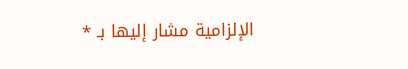الإلزامية مشار إليها بـ *